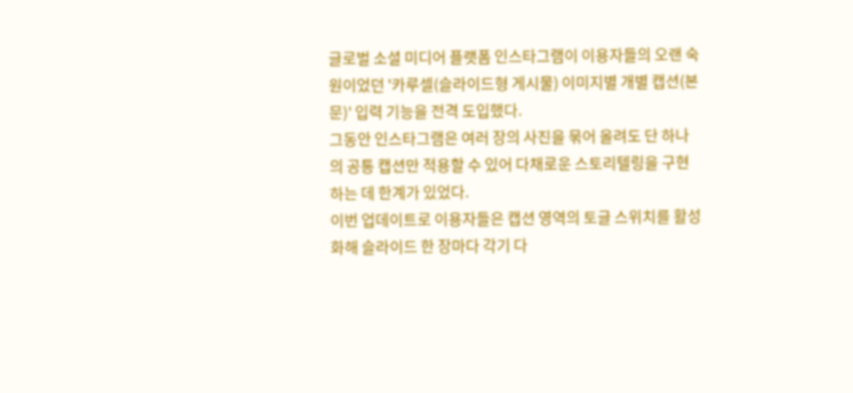글로벌 소셜 미디어 플랫폼 인스타그램이 이용자들의 오랜 숙원이었던 '카루셀(슬라이드형 게시물) 이미지별 개별 캡션(본문)' 입력 기능을 전격 도입했다.
그동안 인스타그램은 여러 장의 사진을 묶어 올려도 단 하나의 공통 캡션만 적용할 수 있어 다채로운 스토리텔링을 구현하는 데 한계가 있었다.
이번 업데이트로 이용자들은 캡션 영역의 토글 스위치를 활성화해 슬라이드 한 장마다 각기 다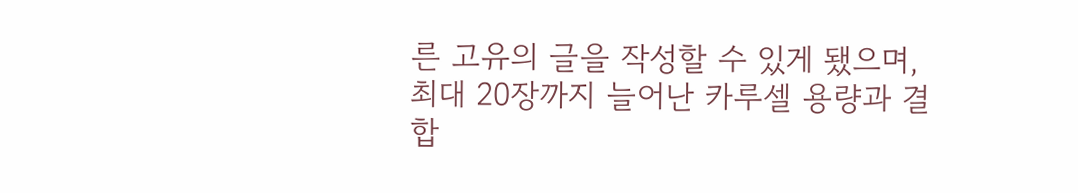른 고유의 글을 작성할 수 있게 됐으며, 최대 20장까지 늘어난 카루셀 용량과 결합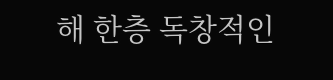해 한층 독창적인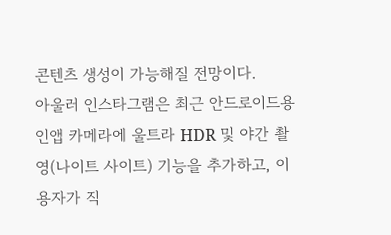콘텐츠 생성이 가능해질 전망이다.
아울러 인스타그램은 최근 안드로이드용 인앱 카메라에 울트라 HDR 및 야간 촬영(나이트 사이트) 기능을 추가하고, 이용자가 직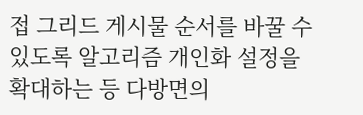접 그리드 게시물 순서를 바꿀 수 있도록 알고리즘 개인화 설정을 확대하는 등 다방면의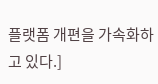플랫폼 개편을 가속화하고 있다.]